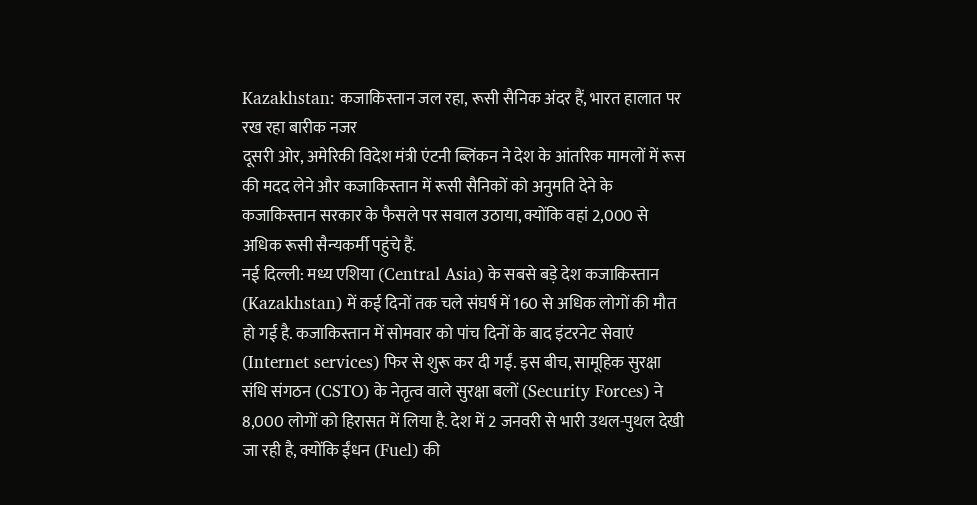Kazakhstan: कजाकिस्तान जल रहा, रूसी सैनिक अंदर हैं, भारत हालात पर रख रहा बारीक नजर
दूसरी ओर, अमेरिकी विदेश मंत्री एंटनी ब्लिंकन ने देश के आंतरिक मामलों में रूस की मदद लेने और कजाकिस्तान में रूसी सैनिकों को अनुमति देने के कजाकिस्तान सरकार के फैसले पर सवाल उठाया, क्योंकि वहां 2,000 से अधिक रूसी सैन्यकर्मी पहुंचे हैं.
नई दिल्ली: मध्य एशिया (Central Asia) के सबसे बड़े देश कजाकिस्तान (Kazakhstan) में कई दिनों तक चले संघर्ष में 160 से अधिक लोगों की मौत हो गई है. कजाकिस्तान में सोमवार को पांच दिनों के बाद इंटरनेट सेवाएं (Internet services) फिर से शुरू कर दी गईं. इस बीच, सामूहिक सुरक्षा संधि संगठन (CSTO) के नेतृत्व वाले सुरक्षा बलों (Security Forces) ने 8,000 लोगों को हिरासत में लिया है. देश में 2 जनवरी से भारी उथल-पुथल देखी जा रही है, क्योंकि ईंधन (Fuel) की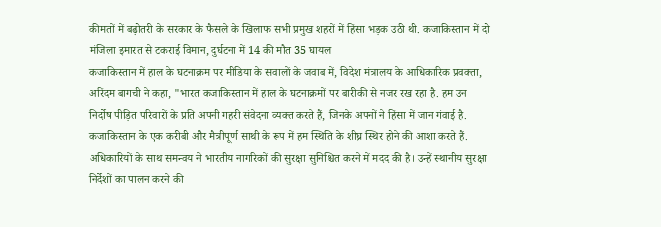कीमतों में बढ़ोतरी के सरकार के फैसले के खिलाफ सभी प्रमुख शहरों में हिंसा भड़क उठी थी. कजाकिस्तान में दो मंजिला इमारत से टकराई विमान, दुर्घटना में 14 की मौत 35 घायल
कजाकिस्तान में हाल के घटनाक्रम पर मीडिया के सवालों के जवाब में, विदेश मंत्रालय के आधिकारिक प्रवक्ता, अरिंदम बागची ने कहा, "भारत कजाकिस्तान में हाल के घटनाक्रमों पर बारीकी से नजर रख रहा है. हम उन निर्दोष पीड़ित परिवारों के प्रति अपनी गहरी संवेदना व्यक्त करते हैं, जिनके अपनों ने हिंसा में जान गंवाई है. कजाकिस्तान के एक करीबी और मैत्रीपूर्ण साथी के रूप में हम स्थिति के शीघ्र स्थिर होने की आशा करते हैं. अधिकारियों के साथ समन्वय ने भारतीय नागरिकों की सुरक्षा सुनिश्चित करने में मदद की है। उन्हें स्थानीय सुरक्षा निर्देशों का पालन करने की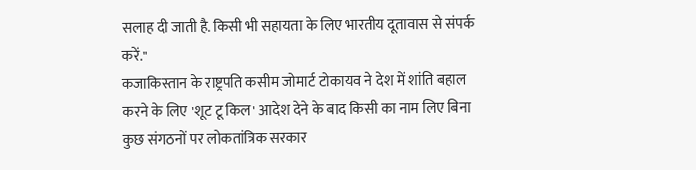सलाह दी जाती है. किसी भी सहायता के लिए भारतीय दूतावास से संपर्क करें."
कजाकिस्तान के राष्ट्रपति कसीम जोमार्ट टोकायव ने देश में शांति बहाल करने के लिए 'शूट टू किल' आदेश देने के बाद किसी का नाम लिए बिना कुछ संगठनों पर लोकतांत्रिक सरकार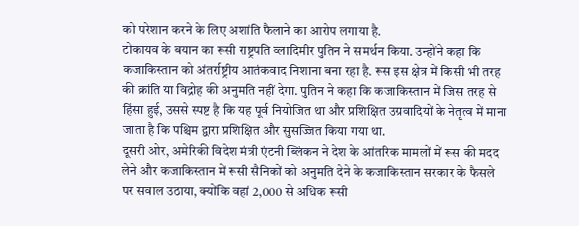को परेशान करने के लिए अशांति फैलाने का आरोप लगाया है.
टोकायव के बयान का रूसी राष्ट्रपति व्लादिमीर पुतिन ने समर्थन किया. उन्होंने कहा कि कजाकिस्तान को अंतर्राष्ट्रीय आतंकवाद निशाना बना रहा है. रूस इस क्षेत्र में किसी भी तरह की क्रांति या विद्रोह की अनुमति नहीं देगा. पुतिन ने कहा कि कजाकिस्तान में जिस तरह से हिंसा हुई, उससे स्पष्ट है कि यह पूर्व नियोजित था और प्रशिक्षित उग्रवादियों के नेतृत्व में माना जाता है कि पश्चिम द्वारा प्रशिक्षित और सुसज्जित किया गया था.
दूसरी ओर, अमेरिकी विदेश मंत्री एंटनी ब्लिंकन ने देश के आंतरिक मामलों में रूस की मदद लेने और कजाकिस्तान में रूसी सैनिकों को अनुमति देने के कजाकिस्तान सरकार के फैसले पर सवाल उठाया, क्योंकि वहां 2,000 से अधिक रूसी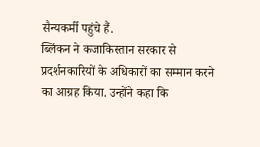सैन्यकर्मी पहुंचे हैं.
ब्लिंकन ने कजाकिस्तान सरकार से प्रदर्शनकारियों के अधिकारों का सम्मान करने का आग्रह किया. उन्होंने कहा कि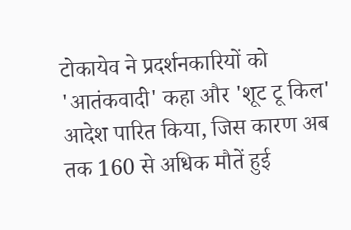टोकायेव ने प्रदर्शनकारियों को 'आतंकवादी' कहा और 'शूट टू किल' आदेश पारित किया, जिस कारण अब तक 160 से अधिक मौतें हुई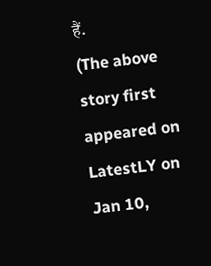हैं.
(The above story first appeared on LatestLY on Jan 10,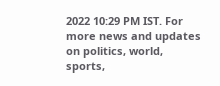2022 10:29 PM IST. For more news and updates on politics, world, sports,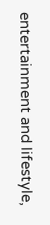entertainment and lifestyle,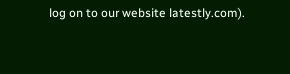log on to our website latestly.com).